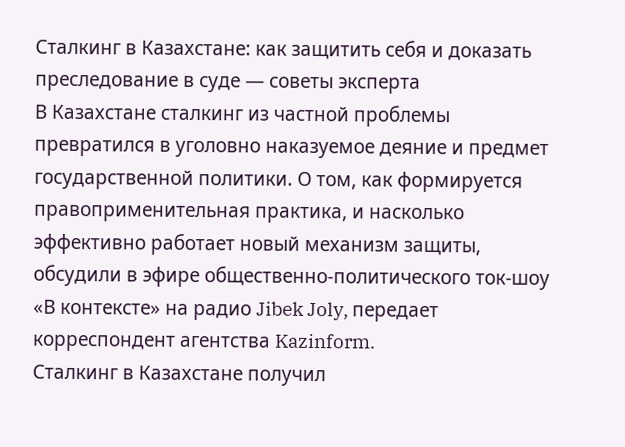Сталкинг в Казахстане: как защитить себя и доказать преследование в суде — советы эксперта
В Казахстане сталкинг из частной проблемы превратился в уголовно наказуемое деяние и предмет государственной политики. О том, как формируется правоприменительная практика, и насколько эффективно работает новый механизм защиты, обсудили в эфире общественно-политического ток-шоу «В контексте» на радио Jibek Joly, передает корреспондент агентства Kazinform.
Сталкинг в Казахстане получил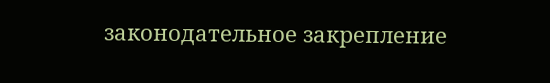законодательное закрепление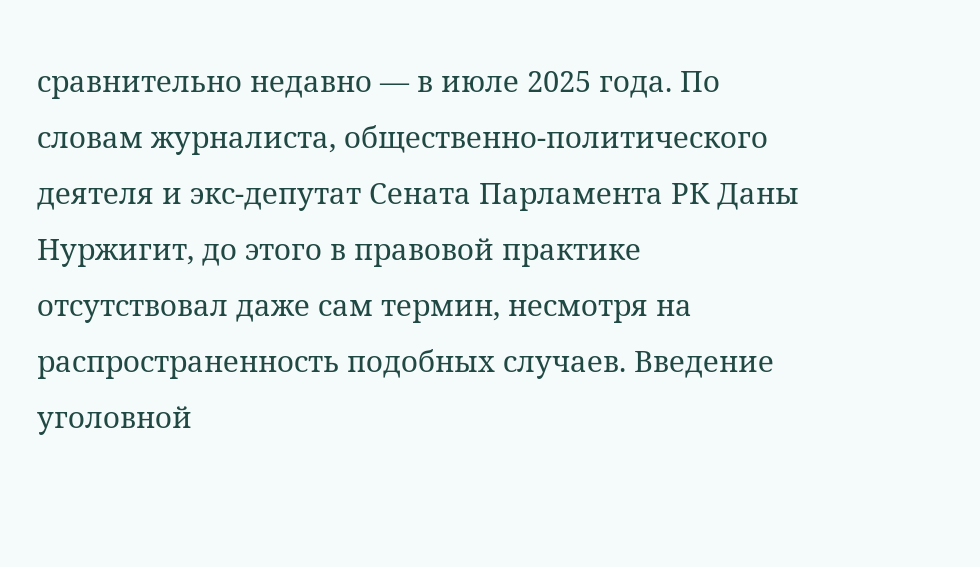сравнительно недавно — в июле 2025 года. По словам журналиста, общественно-политического деятеля и экс-депутат Сената Парламента РК Даны Нуржигит, до этого в правовой практике отсутствовал даже сам термин, несмотря на распространенность подобных случаев. Введение уголовной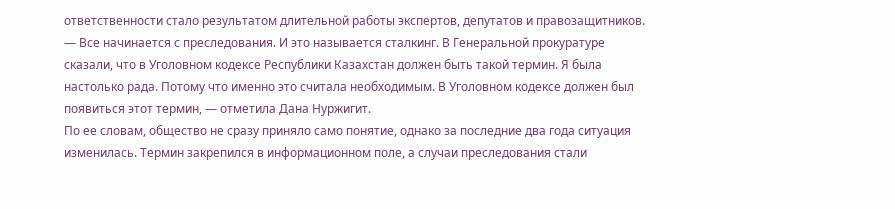ответственности стало результатом длительной работы экспертов, депутатов и правозащитников.
— Все начинается с преследования. И это называется сталкинг. В Генеральной прокуратуре сказали, что в Уголовном кодексе Республики Казахстан должен быть такой термин. Я была настолько рада. Потому что именно это считала необходимым. В Уголовном кодексе должен был появиться этот термин, — отметила Дана Нуржигит.
По ее словам, общество не сразу приняло само понятие, однако за последние два года ситуация изменилась. Термин закрепился в информационном поле, а случаи преследования стали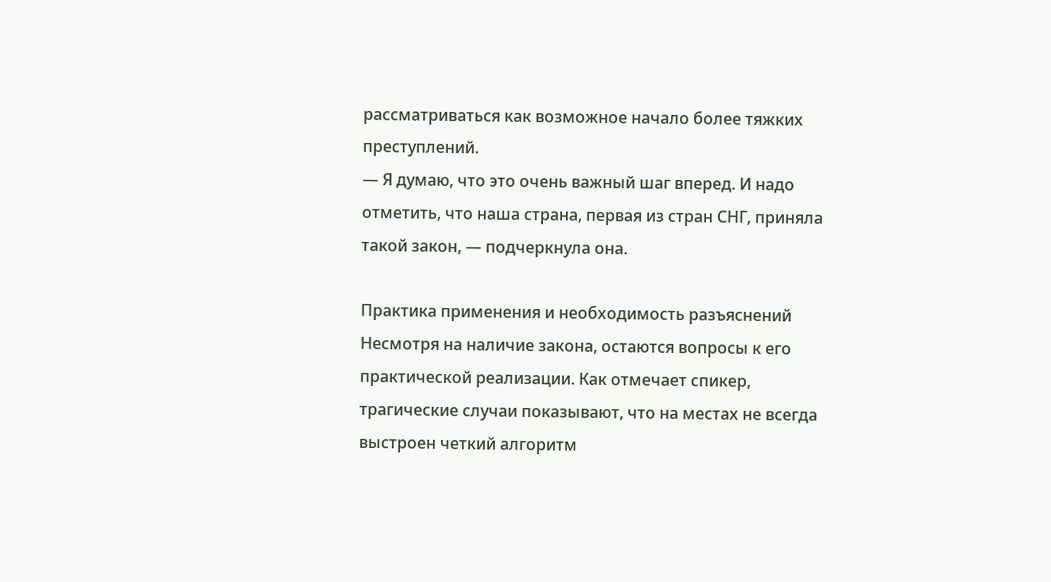рассматриваться как возможное начало более тяжких преступлений.
— Я думаю, что это очень важный шаг вперед. И надо отметить, что наша страна, первая из стран СНГ, приняла такой закон, — подчеркнула она.

Практика применения и необходимость разъяснений
Несмотря на наличие закона, остаются вопросы к его практической реализации. Как отмечает спикер, трагические случаи показывают, что на местах не всегда выстроен четкий алгоритм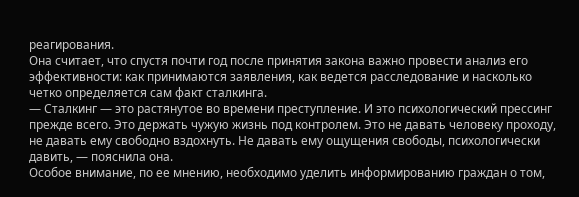реагирования.
Она считает, что спустя почти год после принятия закона важно провести анализ его эффективности: как принимаются заявления, как ведется расследование и насколько четко определяется сам факт сталкинга.
— Сталкинг — это растянутое во времени преступление. И это психологический прессинг прежде всего. Это держать чужую жизнь под контролем. Это не давать человеку проходу, не давать ему свободно вздохнуть. Не давать ему ощущения свободы, психологически давить, — пояснила она.
Особое внимание, по ее мнению, необходимо уделить информированию граждан о том,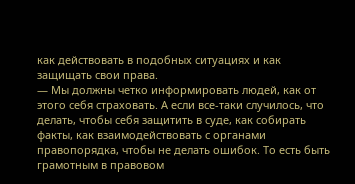как действовать в подобных ситуациях и как защищать свои права.
— Мы должны четко информировать людей, как от этого себя страховать. А если все-таки случилось, что делать, чтобы себя защитить в суде, как собирать факты, как взаимодействовать с органами правопорядка, чтобы не делать ошибок. То есть быть грамотным в правовом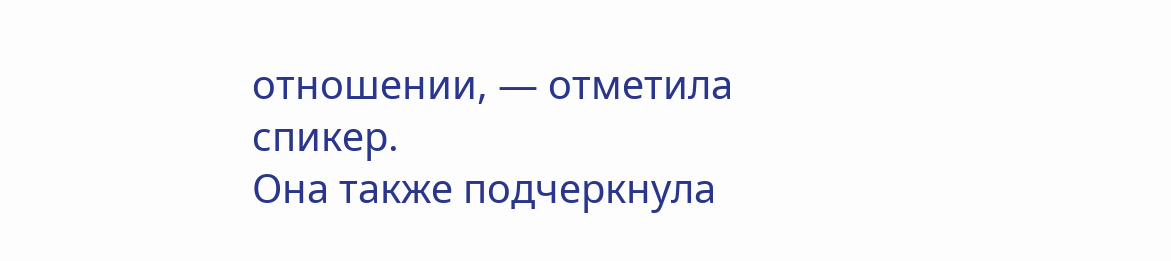отношении, — отметила спикер.
Она также подчеркнула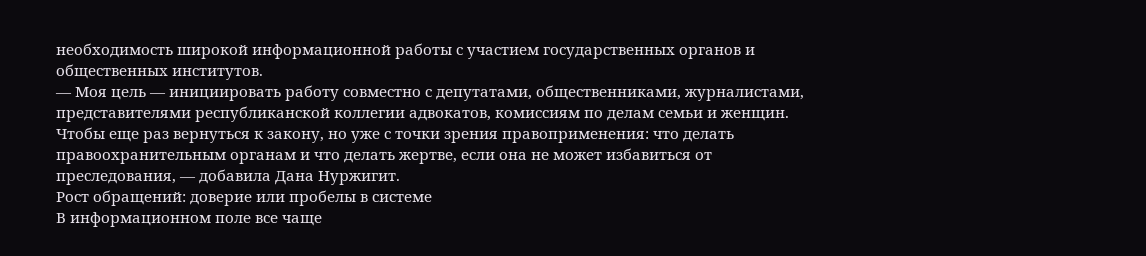необходимость широкой информационной работы с участием государственных органов и общественных институтов.
— Моя цель — инициировать работу совместно с депутатами, общественниками, журналистами, представителями республиканской коллегии адвокатов, комиссиям по делам семьи и женщин. Чтобы еще раз вернуться к закону, но уже с точки зрения правоприменения: что делать правоохранительным органам и что делать жертве, если она не может избавиться от преследования, — добавила Дана Нуржигит.
Рост обращений: доверие или пробелы в системе
В информационном поле все чаще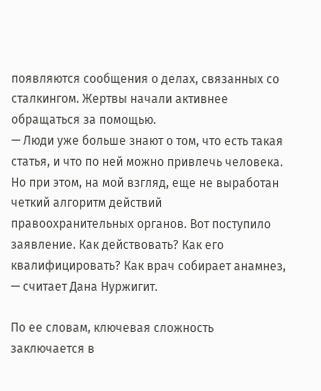появляются сообщения о делах, связанных со сталкингом. Жертвы начали активнее обращаться за помощью.
— Люди уже больше знают о том, что есть такая статья, и что по ней можно привлечь человека. Но при этом, на мой взгляд, еще не выработан четкий алгоритм действий правоохранительных органов. Вот поступило заявление. Как действовать? Как его квалифицировать? Как врач собирает анамнез, — считает Дана Нуржигит.

По ее словам, ключевая сложность заключается в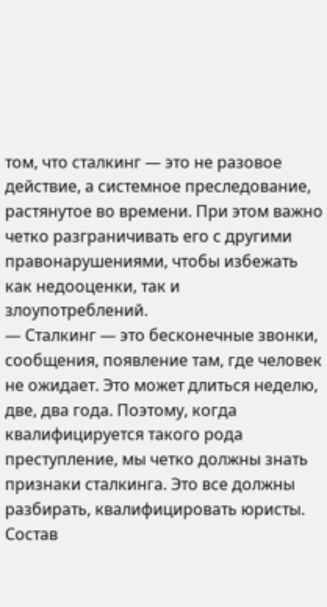том, что сталкинг — это не разовое действие, а системное преследование, растянутое во времени. При этом важно четко разграничивать его с другими правонарушениями, чтобы избежать как недооценки, так и злоупотреблений.
— Сталкинг — это бесконечные звонки, сообщения, появление там, где человек не ожидает. Это может длиться неделю, две, два года. Поэтому, когда квалифицируется такого рода преступление, мы четко должны знать признаки сталкинга. Это все должны разбирать, квалифицировать юристы. Состав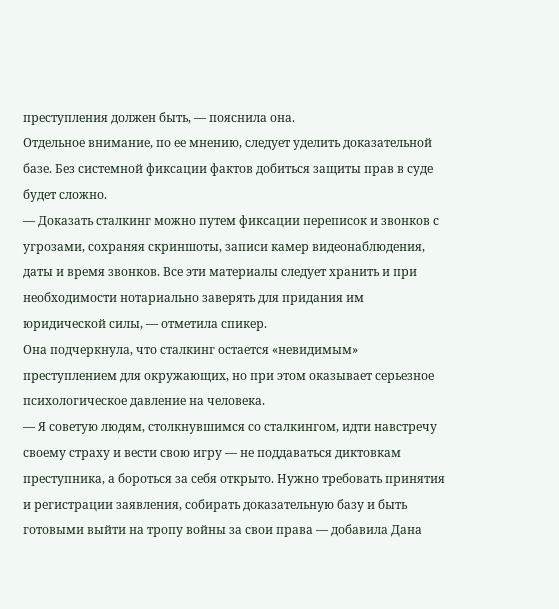преступления должен быть, — пояснила она.
Отдельное внимание, по ее мнению, следует уделить доказательной базе. Без системной фиксации фактов добиться защиты прав в суде будет сложно.
— Доказать сталкинг можно путем фиксации переписок и звонков с угрозами, сохраняя скриншоты, записи камер видеонаблюдения, даты и время звонков. Все эти материалы следует хранить и при необходимости нотариально заверять для придания им юридической силы, — отметила спикер.
Она подчеркнула, что сталкинг остается «невидимым» преступлением для окружающих, но при этом оказывает серьезное психологическое давление на человека.
— Я советую людям, столкнувшимся со сталкингом, идти навстречу своему страху и вести свою игру — не поддаваться диктовкам преступника, а бороться за себя открыто. Нужно требовать принятия и регистрации заявления, собирать доказательную базу и быть готовыми выйти на тропу войны за свои права — добавила Дана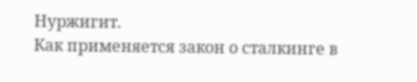Нуржигит.
Как применяется закон о сталкинге в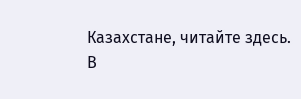Казахстане, читайте здесь.
В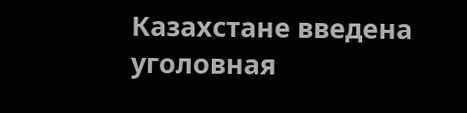Казахстане введена уголовная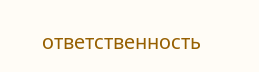ответственность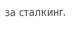за сталкинг.